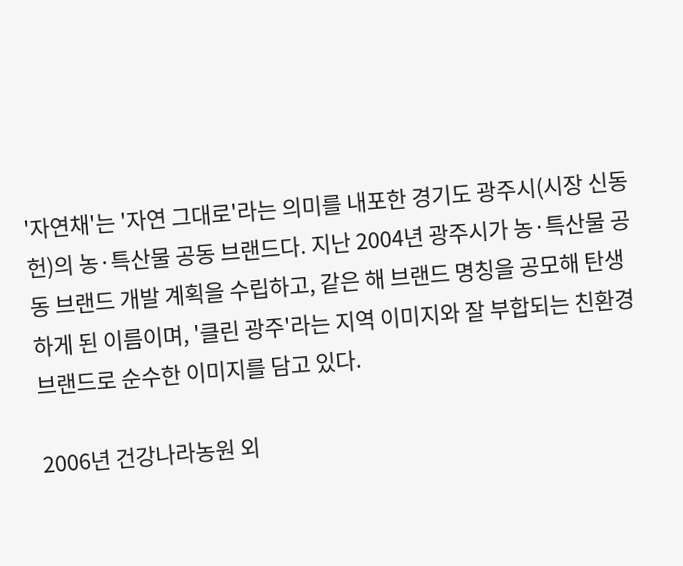'자연채'는 '자연 그대로'라는 의미를 내포한 경기도 광주시(시장 신동헌)의 농·특산물 공동 브랜드다. 지난 2004년 광주시가 농·특산물 공동 브랜드 개발 계획을 수립하고, 같은 해 브랜드 명칭을 공모해 탄생하게 된 이름이며, '클린 광주'라는 지역 이미지와 잘 부합되는 친환경 브랜드로 순수한 이미지를 담고 있다.

2006년 건강나라농원 외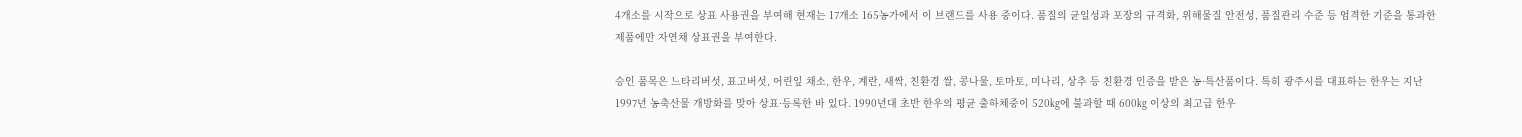4개소를 시작으로 상표 사용권을 부여해 현재는 17개소 165농가에서 이 브랜드를 사용 중이다. 품질의 균일성과 포장의 규격화, 위해물질 안전성, 품질관리 수준 등 엄격한 기준을 통과한 제품에만 자연채 상표권을 부여한다.

승인 품목은 느타리버섯, 표고버섯, 어린잎 채소, 한우, 계란, 새싹, 친환경 쌀, 콩나물, 토마토, 미나리, 상추 등 친환경 인증을 받은 농·특산품이다. 특히 광주시를 대표하는 한우는 지난 1997년 농축산물 개방화를 맞아 상표·등록한 바 있다. 1990년대 초반 한우의 평균 출하체중이 520㎏에 불과할 때 600㎏ 이상의 최고급 한우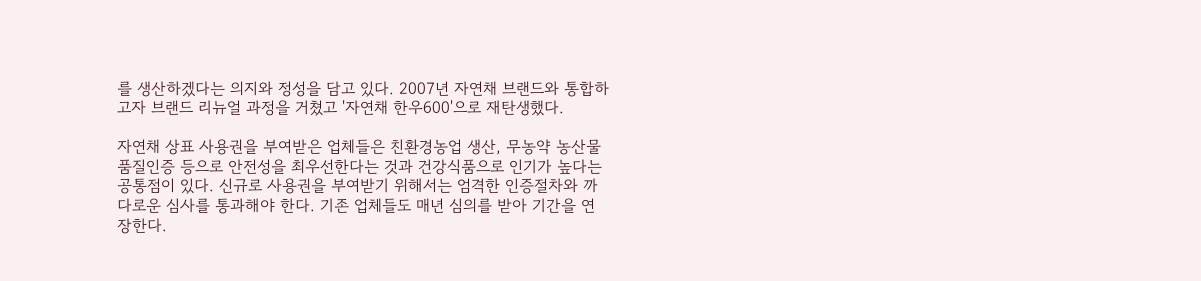를 생산하겠다는 의지와 정성을 담고 있다. 2007년 자연채 브랜드와 통합하고자 브랜드 리뉴얼 과정을 거쳤고 '자연채 한우600'으로 재탄생했다.

자연채 상표 사용권을 부여받은 업체들은 친환경농업 생산, 무농약 농산물 품질인증 등으로 안전성을 최우선한다는 것과 건강식품으로 인기가 높다는 공통점이 있다. 신규로 사용권을 부여받기 위해서는 엄격한 인증절차와 까다로운 심사를 통과해야 한다. 기존 업체들도 매년 심의를 받아 기간을 연장한다.